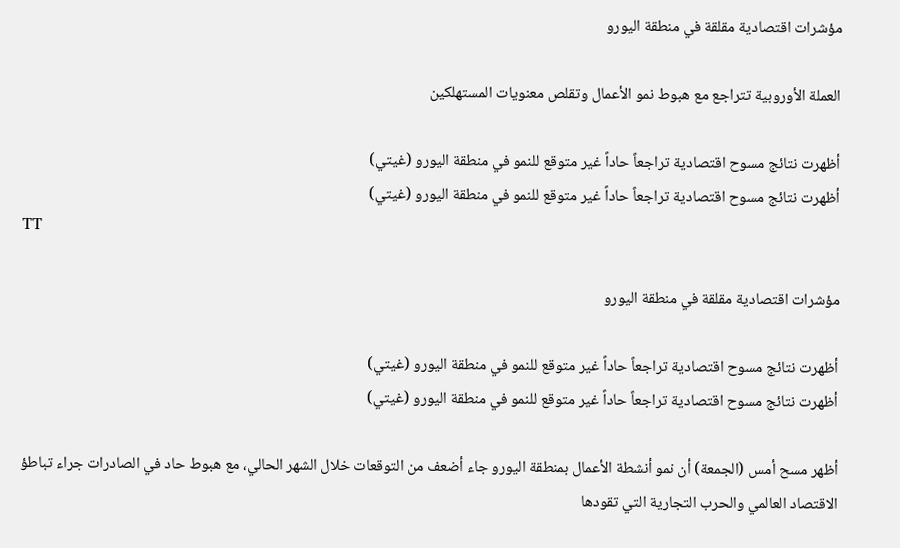مؤشرات اقتصادية مقلقة في منطقة اليورو

العملة الأوروبية تتراجع مع هبوط نمو الأعمال وتقلص معنويات المستهلكين

أظهرت نتائج مسوح اقتصادية تراجعاً حاداً غير متوقع للنمو في منطقة اليورو (غيتي)
أظهرت نتائج مسوح اقتصادية تراجعاً حاداً غير متوقع للنمو في منطقة اليورو (غيتي)
TT

مؤشرات اقتصادية مقلقة في منطقة اليورو

أظهرت نتائج مسوح اقتصادية تراجعاً حاداً غير متوقع للنمو في منطقة اليورو (غيتي)
أظهرت نتائج مسوح اقتصادية تراجعاً حاداً غير متوقع للنمو في منطقة اليورو (غيتي)

أظهر مسح أمس (الجمعة) أن نمو أنشطة الأعمال بمنطقة اليورو جاء أضعف من التوقعات خلال الشهر الحالي، مع هبوط حاد في الصادرات جراء تباطؤ الاقتصاد العالمي والحرب التجارية التي تقودها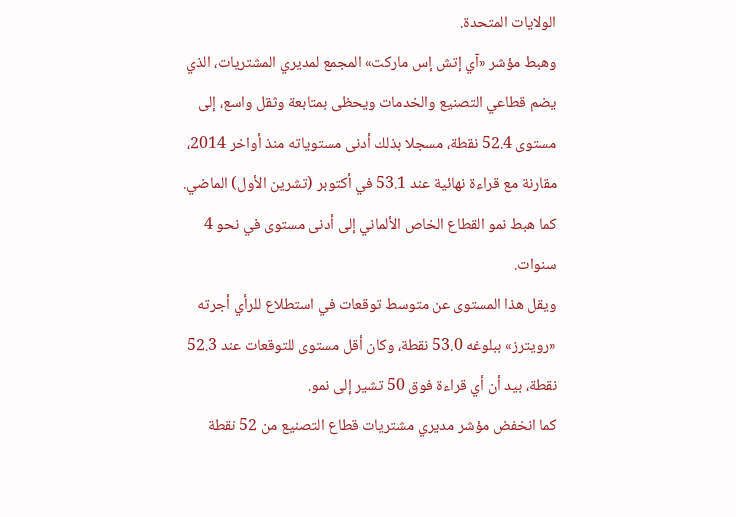الولايات المتحدة.
وهبط مؤشر «آي إتش إس ماركت» المجمع لمديري المشتريات، الذي يضم قطاعي التصنيع والخدمات ويحظى بمتابعة وثقل واسع، إلى مستوى 52.4 نقطة، مسجلا بذلك أدنى مستوياته منذ أواخر 2014، مقارنة مع قراءة نهائية عند 53.1 في أكتوبر (تشرين الأول) الماضي. كما هبط نمو القطاع الخاص الألماني إلى أدنى مستوى في نحو 4 سنوات.
ويقل هذا المستوى عن متوسط توقعات في استطلاع للرأي أجرته «رويترز» ببلوغه 53.0 نقطة، وكان أقل مستوى للتوقعات عند 52.3 نقطة، بيد أن أي قراءة فوق 50 تشير إلى نمو.
كما انخفض مؤشر مديري مشتريات قطاع التصنيع من 52 نقطة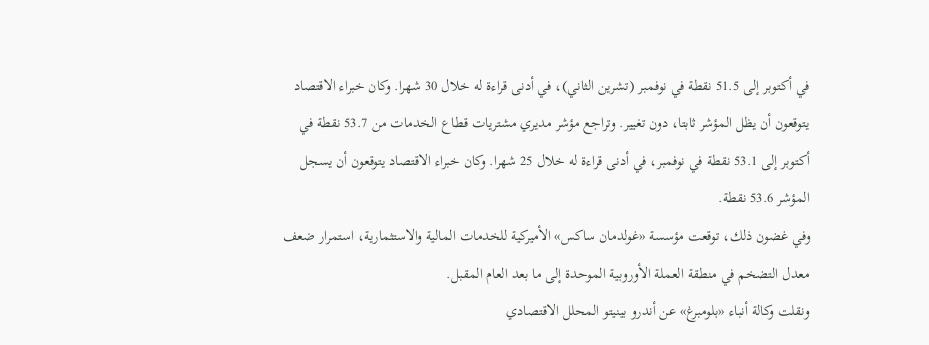في أكتوبر إلى 51.5 نقطة في نوفمبر (تشرين الثاني)، في أدنى قراءة له خلال 30 شهرا. وكان خبراء الاقتصاد يتوقعون أن يظل المؤشر ثابتا، دون تغيير. وتراجع مؤشر مديري مشتريات قطاع الخدمات من 53.7 نقطة في أكتوبر إلى 53.1 نقطة في نوفمبر، في أدنى قراءة له خلال 25 شهرا. وكان خبراء الاقتصاد يتوقعون أن يسجل المؤشر 53.6 نقطة.
وفي غضون ذلك، توقعت مؤسسة «غولدمان ساكس» الأميركية للخدمات المالية والاستثمارية، استمرار ضعف معدل التضخم في منطقة العملة الأوروبية الموحدة إلى ما بعد العام المقبل.
ونقلت وكالة أنباء «بلومبرغ» عن أندرو بينيتو المحلل الاقتصادي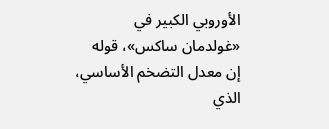الأوروبي الكبير في «غولدمان ساكس»، قوله إن معدل التضخم الأساسي، الذي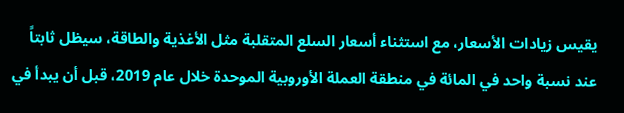يقيس زيادات الأسعار، مع استثناء أسعار السلع المتقلبة مثل الأغذية والطاقة، سيظل ثابتاً عند نسبة واحد في المائة في منطقة العملة الأوروبية الموحدة خلال عام 2019، قبل أن يبدأ في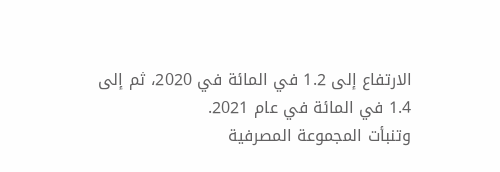الارتفاع إلى 1.2 في المائة في 2020، ثم إلى 1.4 في المائة في عام 2021.
وتنبأت المجموعة المصرفية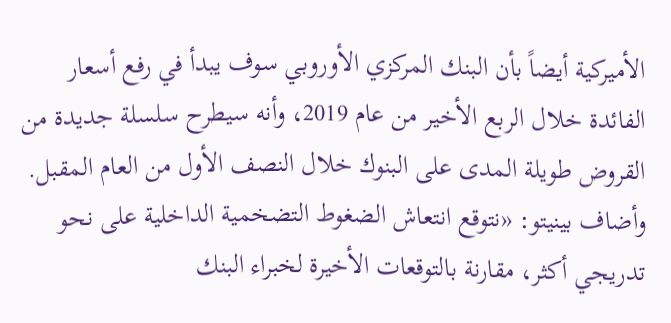الأميركية أيضاً بأن البنك المركزي الأوروبي سوف يبدأ في رفع أسعار الفائدة خلال الربع الأخير من عام 2019، وأنه سيطرح سلسلة جديدة من القروض طويلة المدى على البنوك خلال النصف الأول من العام المقبل.
وأضاف بينيتو: «نتوقع انتعاش الضغوط التضخمية الداخلية على نحو تدريجي أكثر، مقارنة بالتوقعات الأخيرة لخبراء البنك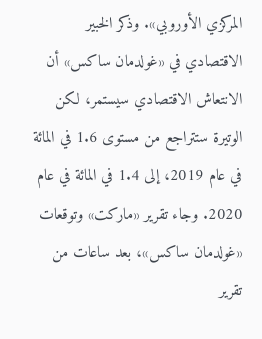المركزي الأوروبي». وذكر الخبير الاقتصادي في «غولدمان ساكس» أن الانتعاش الاقتصادي سيستمر، لكن الوتيرة ستتراجع من مستوى 1.6 في المائة في عام 2019، إلى 1.4 في المائة في عام 2020. وجاء تقرير «ماركت» وتوقعات «غولدمان ساكس»، بعد ساعات من تقرير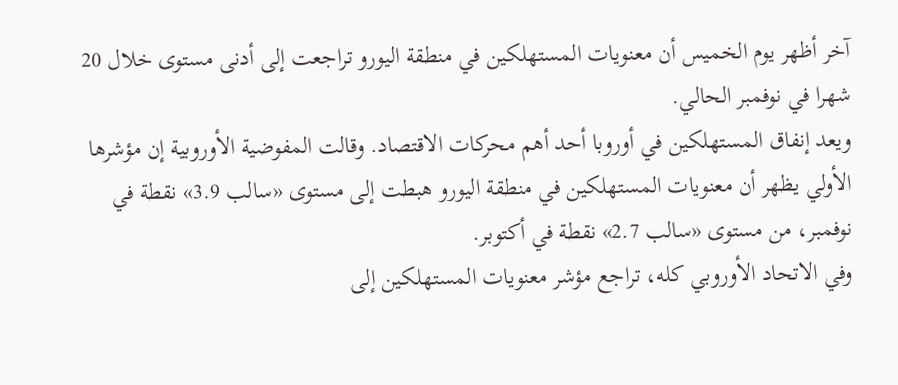آخر أظهر يوم الخميس أن معنويات المستهلكين في منطقة اليورو تراجعت إلى أدنى مستوى خلال 20 شهرا في نوفمبر الحالي.
ويعد إنفاق المستهلكين في أوروبا أحد أهم محركات الاقتصاد. وقالت المفوضية الأوروبية إن مؤشرها الأولي يظهر أن معنويات المستهلكين في منطقة اليورو هبطت إلى مستوى «سالب 3.9» نقطة في نوفمبر، من مستوى «سالب 2.7» نقطة في أكتوبر.
وفي الاتحاد الأوروبي كله، تراجع مؤشر معنويات المستهلكين إلى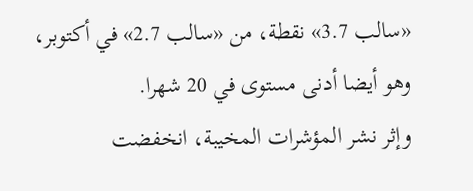«سالب 3.7» نقطة، من «سالب 2.7» في أكتوبر، وهو أيضا أدنى مستوى في 20 شهرا.
وإثر نشر المؤشرات المخيبة، انخفضت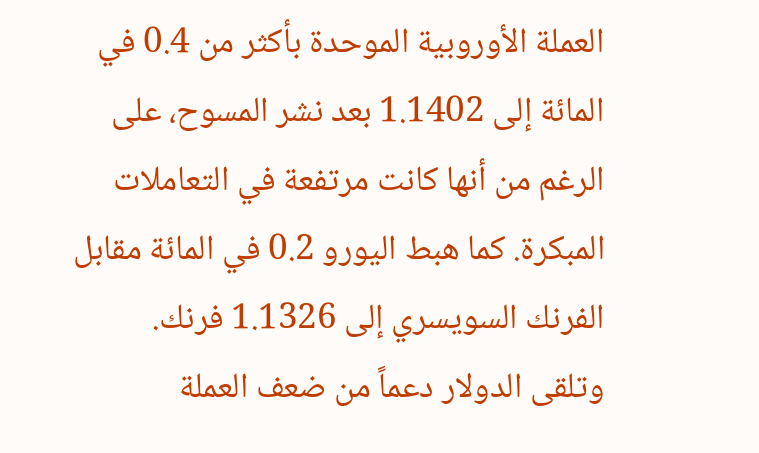العملة الأوروبية الموحدة بأكثر من 0.4 في المائة إلى 1.1402 بعد نشر المسوح، على الرغم من أنها كانت مرتفعة في التعاملات المبكرة. كما هبط اليورو 0.2 في المائة مقابل الفرنك السويسري إلى 1.1326 فرنك.
وتلقى الدولار دعماً من ضعف العملة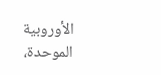الأوروبية الموحدة،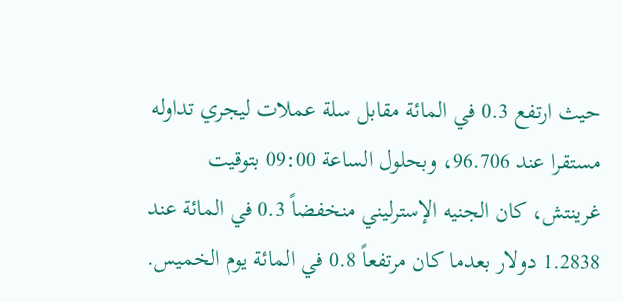حيث ارتفع 0.3 في المائة مقابل سلة عملات ليجري تداوله مستقرا عند 96.706، وبحلول الساعة 09:00 بتوقيت غرينتش، كان الجنيه الإسترليني منخفضاً 0.3 في المائة عند 1.2838 دولار بعدما كان مرتفعاً 0.8 في المائة يوم الخميس.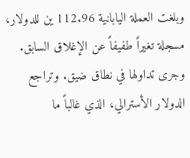وبلغت العملة اليابانية 112.96 ين للدولار، مسجلة تغيراً طفيفاً عن الإغلاق السابق. وجرى تداولها في نطاق ضيق. وتراجع الدولار الأسترالي، الذي غالباً ما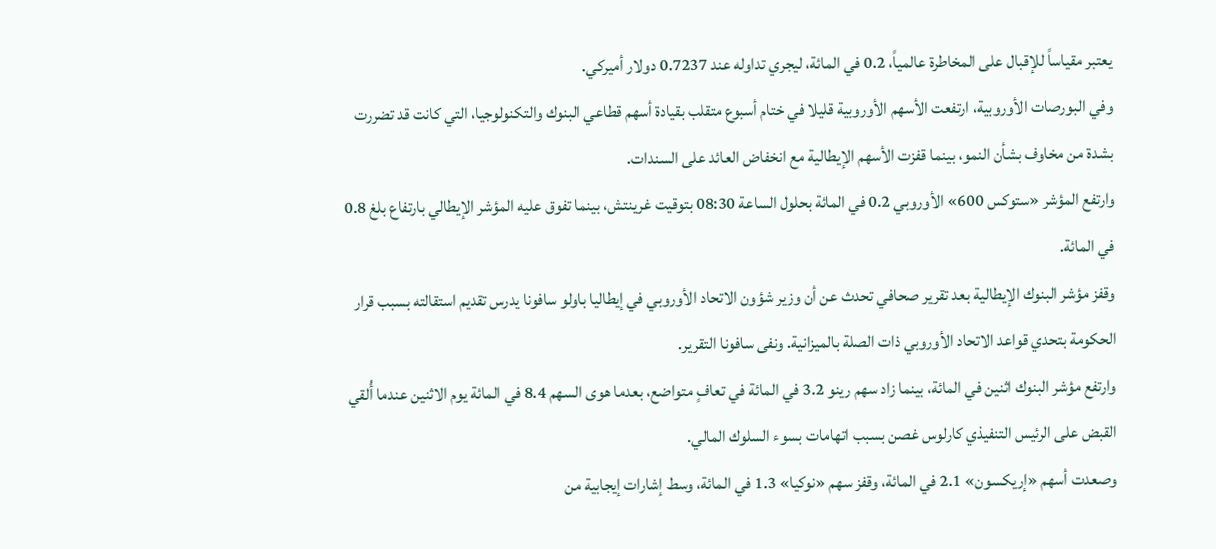يعتبر مقياساً للإقبال على المخاطرة عالمياً، 0.2 في المائة، ليجري تداوله عند 0.7237 دولار أميركي.
وفي البورصات الأوروبية، ارتفعت الأسهم الأوروبية قليلا في ختام أسبوع متقلب بقيادة أسهم قطاعي البنوك والتكنولوجيا، التي كانت قد تضررت بشدة من مخاوف بشأن النمو، بينما قفزت الأسهم الإيطالية مع انخفاض العائد على السندات.
وارتفع المؤشر «ستوكس 600» الأوروبي 0.2 في المائة بحلول الساعة 08:30 بتوقيت غرينتش، بينما تفوق عليه المؤشر الإيطالي بارتفاع بلغ 0.8 في المائة.
وقفز مؤشر البنوك الإيطالية بعد تقرير صحافي تحدث عن أن وزير شؤون الاتحاد الأوروبي في إيطاليا باولو سافونا يدرس تقديم استقالته بسبب قرار الحكومة بتحدي قواعد الاتحاد الأوروبي ذات الصلة بالميزانية. ونفى سافونا التقرير.
وارتفع مؤشر البنوك اثنين في المائة، بينما زاد سهم رينو 3.2 في المائة في تعافٍ متواضع، بعدما هوى السهم 8.4 في المائة يوم الاثنين عندما أُلقي القبض على الرئيس التنفيذي كارلوس غصن بسبب اتهامات بسوء السلوك المالي.
وصعدت أسهم «إريكسون» 2.1 في المائة، وقفز سهم «نوكيا» 1.3 في المائة، وسط إشارات إيجابية من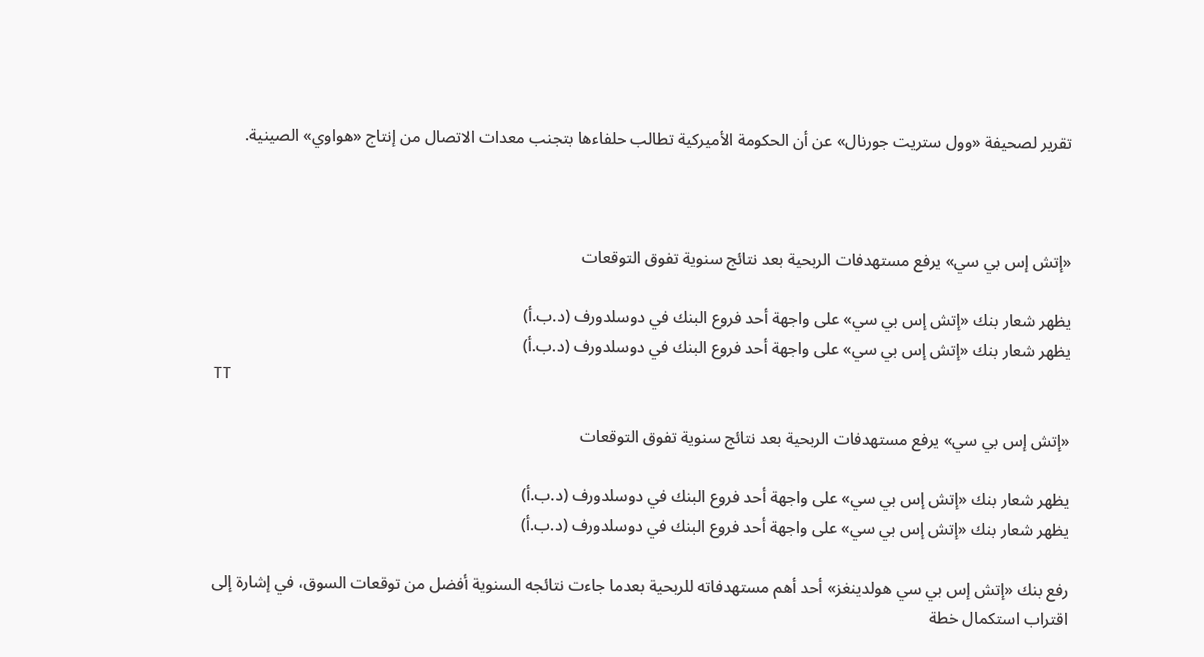تقرير لصحيفة «وول ستريت جورنال» عن أن الحكومة الأميركية تطالب حلفاءها بتجنب معدات الاتصال من إنتاج «هواوي» الصينية.



«إتش إس بي سي» يرفع مستهدفات الربحية بعد نتائج سنوية تفوق التوقعات

يظهر شعار بنك «إتش إس بي سي» على واجهة أحد فروع البنك في دوسلدورف (د.ب.أ)
يظهر شعار بنك «إتش إس بي سي» على واجهة أحد فروع البنك في دوسلدورف (د.ب.أ)
TT

«إتش إس بي سي» يرفع مستهدفات الربحية بعد نتائج سنوية تفوق التوقعات

يظهر شعار بنك «إتش إس بي سي» على واجهة أحد فروع البنك في دوسلدورف (د.ب.أ)
يظهر شعار بنك «إتش إس بي سي» على واجهة أحد فروع البنك في دوسلدورف (د.ب.أ)

رفع بنك «إتش إس بي سي هولدينغز» أحد أهم مستهدفاته للربحية بعدما جاءت نتائجه السنوية أفضل من توقعات السوق، في إشارة إلى اقتراب استكمال خطة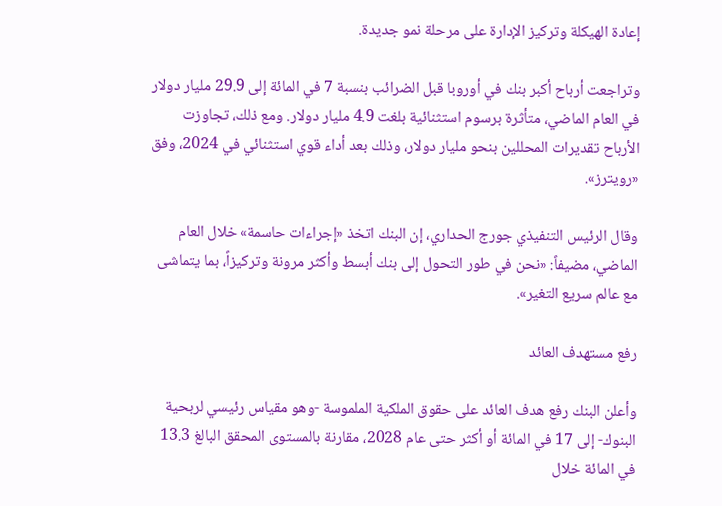إعادة الهيكلة وتركيز الإدارة على مرحلة نمو جديدة.

وتراجعت أرباح أكبر بنك في أوروبا قبل الضرائب بنسبة 7 في المائة إلى 29.9 مليار دولار في العام الماضي، متأثرة برسوم استثنائية بلغت 4.9 مليار دولار. ومع ذلك، تجاوزت الأرباح تقديرات المحللين بنحو مليار دولار، وذلك بعد أداء قوي استثنائي في 2024، وفق «رويترز».

وقال الرئيس التنفيذي جورج الحداري، إن البنك اتخذ «إجراءات حاسمة» خلال العام الماضي، مضيفاً: «نحن في طور التحول إلى بنك أبسط وأكثر مرونة وتركيزاً، بما يتماشى مع عالم سريع التغير».

رفع مستهدف العائد

وأعلن البنك رفع هدف العائد على حقوق الملكية الملموسة -وهو مقياس رئيسي لربحية البنوك- إلى 17 في المائة أو أكثر حتى عام 2028، مقارنة بالمستوى المحقق البالغ 13.3 في المائة خلال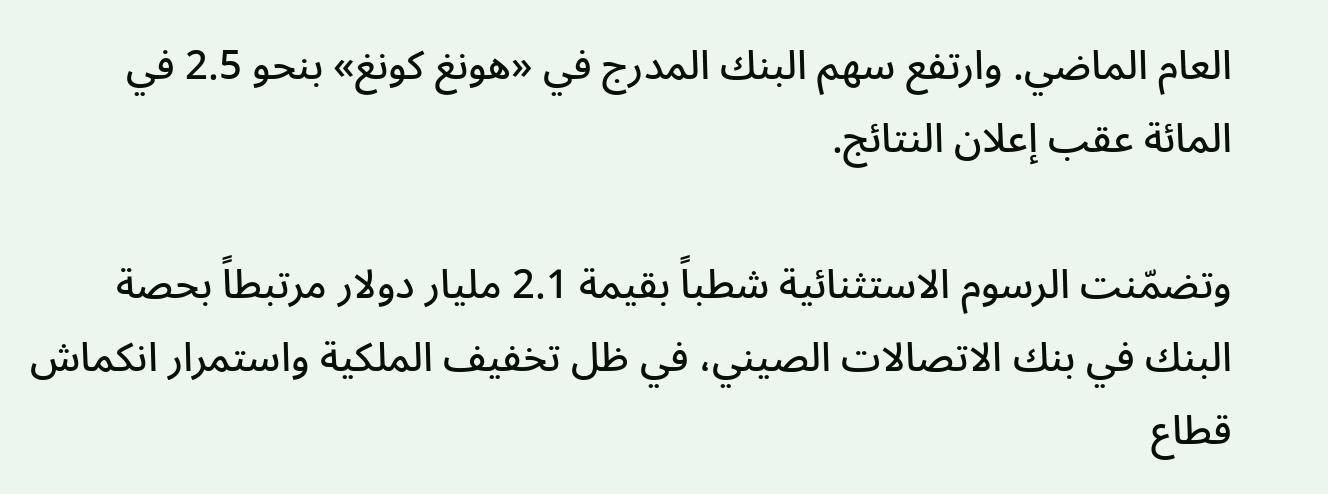العام الماضي. وارتفع سهم البنك المدرج في «هونغ كونغ» بنحو 2.5 في المائة عقب إعلان النتائج.

وتضمّنت الرسوم الاستثنائية شطباً بقيمة 2.1 مليار دولار مرتبطاً بحصة البنك في بنك الاتصالات الصيني، في ظل تخفيف الملكية واستمرار انكماش قطاع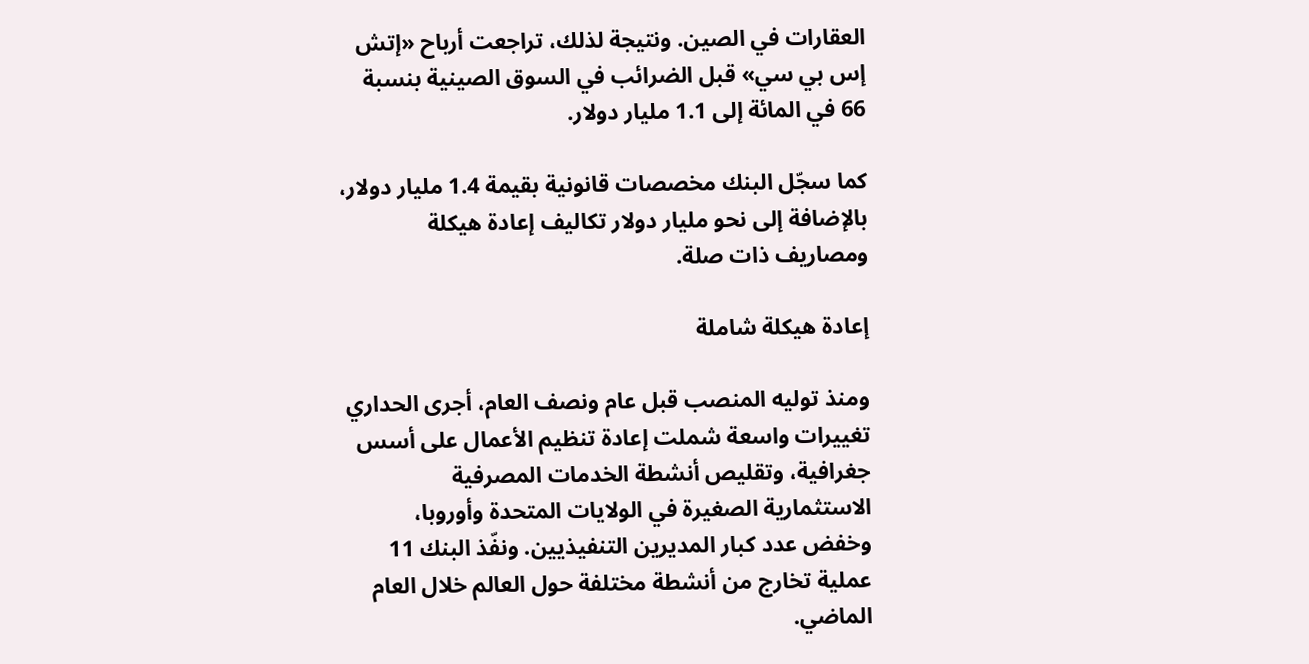العقارات في الصين. ونتيجة لذلك، تراجعت أرباح «إتش إس بي سي» قبل الضرائب في السوق الصينية بنسبة 66 في المائة إلى 1.1 مليار دولار.

كما سجّل البنك مخصصات قانونية بقيمة 1.4 مليار دولار، بالإضافة إلى نحو مليار دولار تكاليف إعادة هيكلة ومصاريف ذات صلة.

إعادة هيكلة شاملة

ومنذ توليه المنصب قبل عام ونصف العام، أجرى الحداري تغييرات واسعة شملت إعادة تنظيم الأعمال على أسس جغرافية، وتقليص أنشطة الخدمات المصرفية الاستثمارية الصغيرة في الولايات المتحدة وأوروبا، وخفض عدد كبار المديرين التنفيذيين. ونفّذ البنك 11 عملية تخارج من أنشطة مختلفة حول العالم خلال العام الماضي.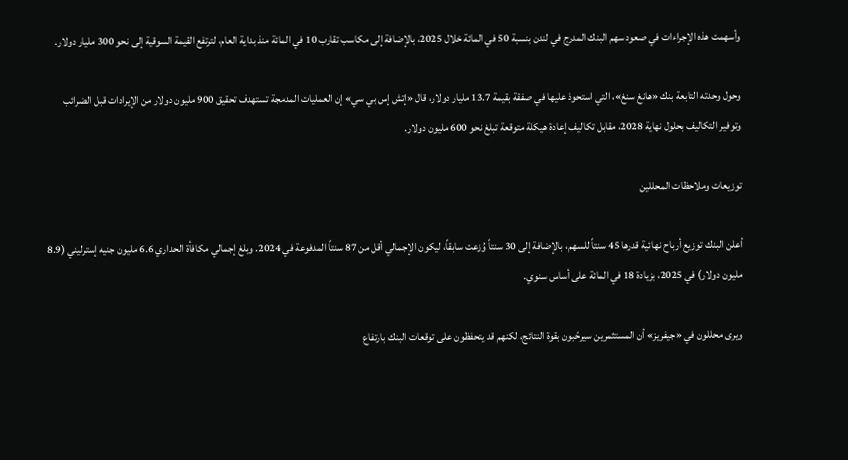وأسهمت هذه الإجراءات في صعود سهم البنك المدرج في لندن بنسبة 50 في المائة خلال 2025، بالإضافة إلى مكاسب تقارب 10 في المائة منذ بداية العام، لترتفع القيمة السوقية إلى نحو 300 مليار دولار.

وحول وحدته التابعة بنك «هانغ سنغ»، التي استحوذ عليها في صفقة بقيمة 13.7 مليار دولار، قال «إتش إس بي سي» إن العمليات المدمجة تستهدف تحقيق 900 مليون دولار من الإيرادات قبل الضرائب وتوفير التكاليف بحلول نهاية 2028، مقابل تكاليف إعادة هيكلة متوقعة تبلغ نحو 600 مليون دولار.

توزيعات وملاحظات المحللين

أعلن البنك توزيع أرباح نهائية قدرها 45 سنتاً للسهم، بالإضافة إلى 30 سنتاً وُزعت سابقاً، ليكون الإجمالي أقل من 87 سنتاً المدفوعة في 2024. وبلغ إجمالي مكافأة الحداري 6.6 مليون جنيه إسترليني (8.9 مليون دولار) في 2025، بزيادة 18 في المائة على أساس سنوي.

ويرى محللون في «جيفريز» أن المستثمرين سيرحّبون بقوة النتائج، لكنهم قد يتحفظون على توقعات البنك بارتفاع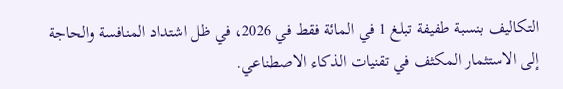التكاليف بنسبة طفيفة تبلغ 1 في المائة فقط في 2026، في ظل اشتداد المنافسة والحاجة إلى الاستثمار المكثف في تقنيات الذكاء الاصطناعي.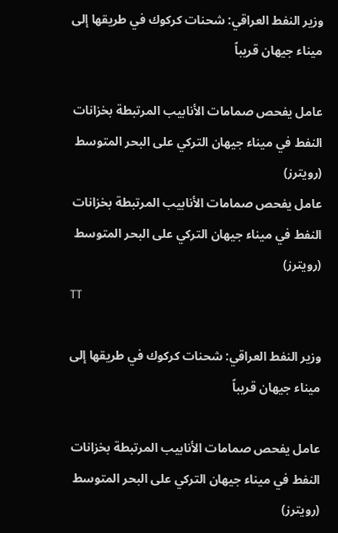وزير النفط العراقي: شحنات كركوك في طريقها إلى ميناء جيهان قريباً

عامل يفحص صمامات الأنابيب المرتبطة بخزانات النفط في ميناء جيهان التركي على البحر المتوسط (رويترز)
عامل يفحص صمامات الأنابيب المرتبطة بخزانات النفط في ميناء جيهان التركي على البحر المتوسط (رويترز)
TT

وزير النفط العراقي: شحنات كركوك في طريقها إلى ميناء جيهان قريباً

عامل يفحص صمامات الأنابيب المرتبطة بخزانات النفط في ميناء جيهان التركي على البحر المتوسط (رويترز)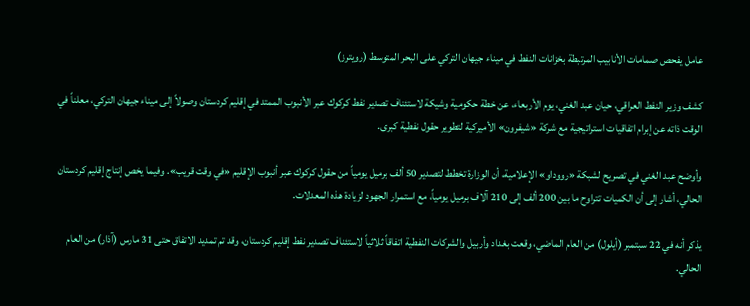عامل يفحص صمامات الأنابيب المرتبطة بخزانات النفط في ميناء جيهان التركي على البحر المتوسط (رويترز)

كشف وزير النفط العراقي، حيان عبد الغني، يوم الأربعاء، عن خطة حكومية وشيكة لاستئناف تصدير نفط كركوك عبر الأنبوب الممتد في إقليم كردستان وصولاً إلى ميناء جيهان التركي، معلناً في الوقت ذاته عن إبرام اتفاقيات استراتيجية مع شركة «شيفرون» الأميركية لتطوير حقول نفطية كبرى.

وأوضح عبد الغني في تصريح لشبكة «رووداو» الإعلامية، أن الوزارة تخطط لتصدير 50 ألف برميل يومياً من حقول كركوك عبر أنبوب الإقليم «في وقت قريب». وفيما يخص إنتاج إقليم كردستان الحالي، أشار إلى أن الكميات تتراوح ما بين 200 ألف إلى 210 آلاف برميل يومياً، مع استمرار الجهود لزيادة هذه المعدلات.

يذكر أنه في 22 سبتمبر (أيلول) من العام الماضي، وقعت بغداد وأربيل والشركات النفطية اتفاقاً ثلاثياً لاستئناف تصدير نفط إقليم كردستان، وقد تم تمديد الاتفاق حتى 31 مارس (آذار) من العام الحالي.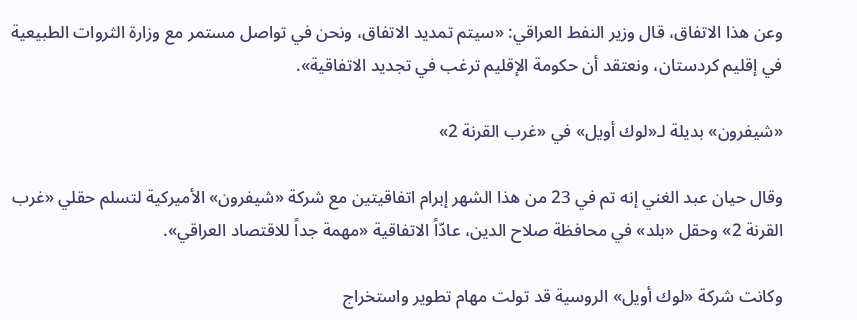وعن هذا الاتفاق، قال وزير النفط العراقي: «سيتم تمديد الاتفاق، ونحن في تواصل مستمر مع وزارة الثروات الطبيعية في إقليم كردستان، ونعتقد أن حكومة الإقليم ترغب في تجديد الاتفاقية».

«شيفرون» بديلة لـ«لوك أويل» في «غرب القرنة 2»

وقال حيان عبد الغني إنه تم في 23 من هذا الشهر إبرام اتفاقيتين مع شركة «شيفرون» الأميركية لتسلم حقلي «غرب القرنة 2» وحقل «بلد» في محافظة صلاح الدين، عادّاً الاتفاقية «مهمة جداً للاقتصاد العراقي».

وكانت شركة «لوك أويل» الروسية قد تولت مهام تطوير واستخراج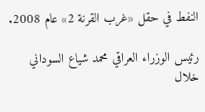النفط في حقل «غرب القرنة 2» عام 2008.

رئيس الوزراء العراقي محمد شياع السوداني خلال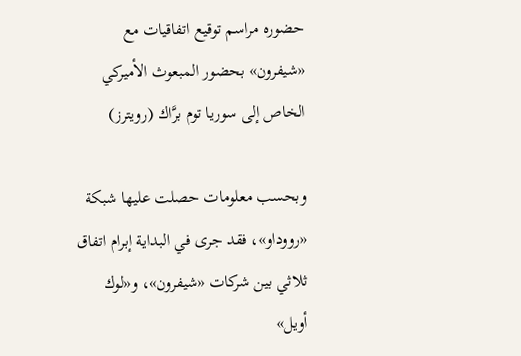حضوره مراسم توقيع اتفاقيات مع «شيفرون» بحضور المبعوث الأميركي الخاص إلى سوريا توم برَّاك (رويترز)

وبحسب معلومات حصلت عليها شبكة «رووداو»، فقد جرى في البداية إبرام اتفاق ثلاثي بين شركات «شيفرون»، و«لوك أويل»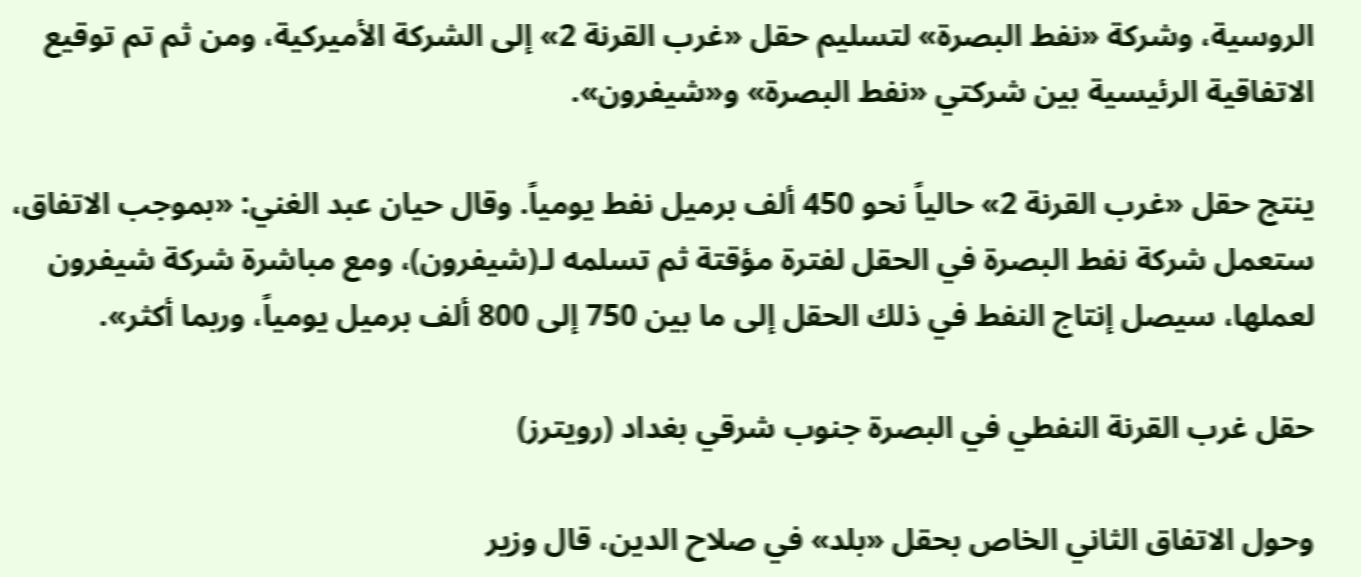الروسية، وشركة «نفط البصرة» لتسليم حقل «غرب القرنة 2» إلى الشركة الأميركية، ومن ثم تم توقيع الاتفاقية الرئيسية بين شركتي «نفط البصرة» و«شيفرون».

ينتج حقل «غرب القرنة 2» حالياً نحو 450 ألف برميل نفط يومياً. وقال حيان عبد الغني: «بموجب الاتفاق، ستعمل شركة نفط البصرة في الحقل لفترة مؤقتة ثم تسلمه لـ(شيفرون)، ومع مباشرة شركة شيفرون لعملها، سيصل إنتاج النفط في ذلك الحقل إلى ما بين 750 إلى 800 ألف برميل يومياً، وربما أكثر».

حقل غرب القرنة النفطي في البصرة جنوب شرقي بغداد (رويترز)

وحول الاتفاق الثاني الخاص بحقل «بلد» في صلاح الدين، قال وزير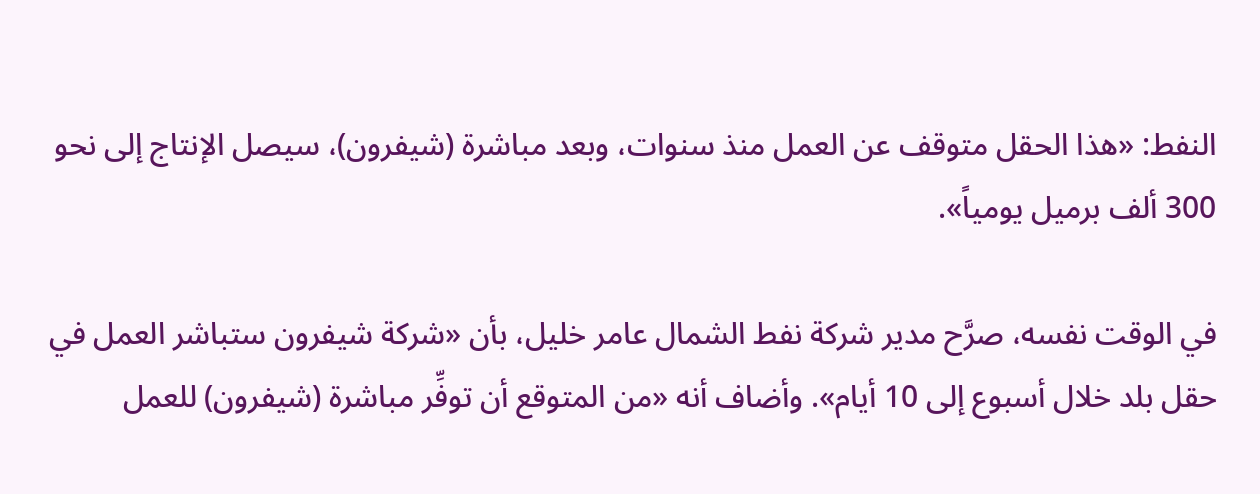النفط: «هذا الحقل متوقف عن العمل منذ سنوات، وبعد مباشرة (شيفرون)، سيصل الإنتاج إلى نحو 300 ألف برميل يومياً».

في الوقت نفسه، صرَّح مدير شركة نفط الشمال عامر خليل، بأن «شركة شيفرون ستباشر العمل في حقل بلد خلال أسبوع إلى 10 أيام». وأضاف أنه «من المتوقع أن توفِّر مباشرة (شيفرون) للعمل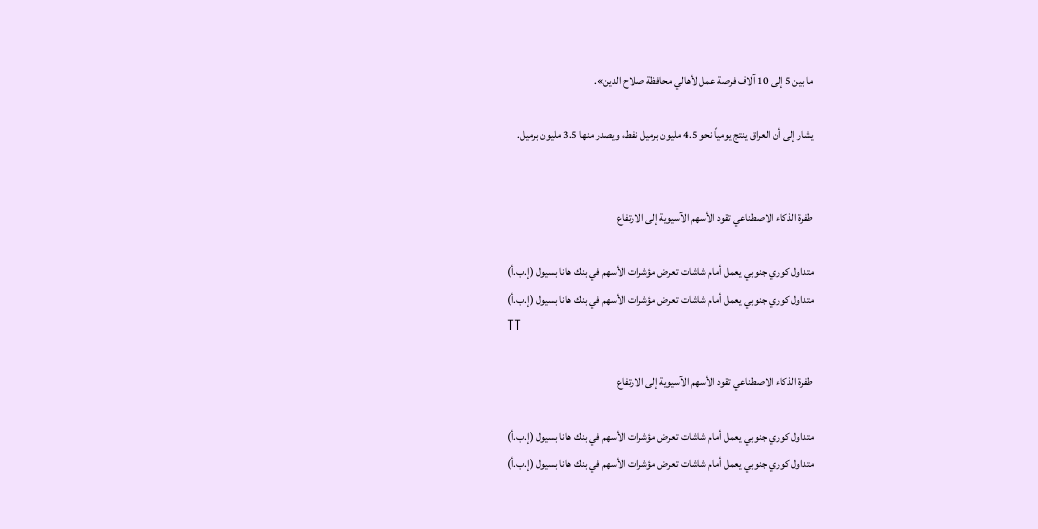ما بين 5 إلى 10 آلاف فرصة عمل لأهالي محافظة صلاح الدين».

يشار إلى أن العراق ينتج يومياً نحو 4.5 مليون برميل نفط، ويصدر منها 3.5 مليون برميل.


طفرة الذكاء الاصطناعي تقود الأسهم الآسيوية إلى الارتفاع

متداول كوري جنوبي يعمل أمام شاشات تعرض مؤشرات الأسهم في بنك هانا بسيول (إ.ب.أ)
متداول كوري جنوبي يعمل أمام شاشات تعرض مؤشرات الأسهم في بنك هانا بسيول (إ.ب.أ)
TT

طفرة الذكاء الاصطناعي تقود الأسهم الآسيوية إلى الارتفاع

متداول كوري جنوبي يعمل أمام شاشات تعرض مؤشرات الأسهم في بنك هانا بسيول (إ.ب.أ)
متداول كوري جنوبي يعمل أمام شاشات تعرض مؤشرات الأسهم في بنك هانا بسيول (إ.ب.أ)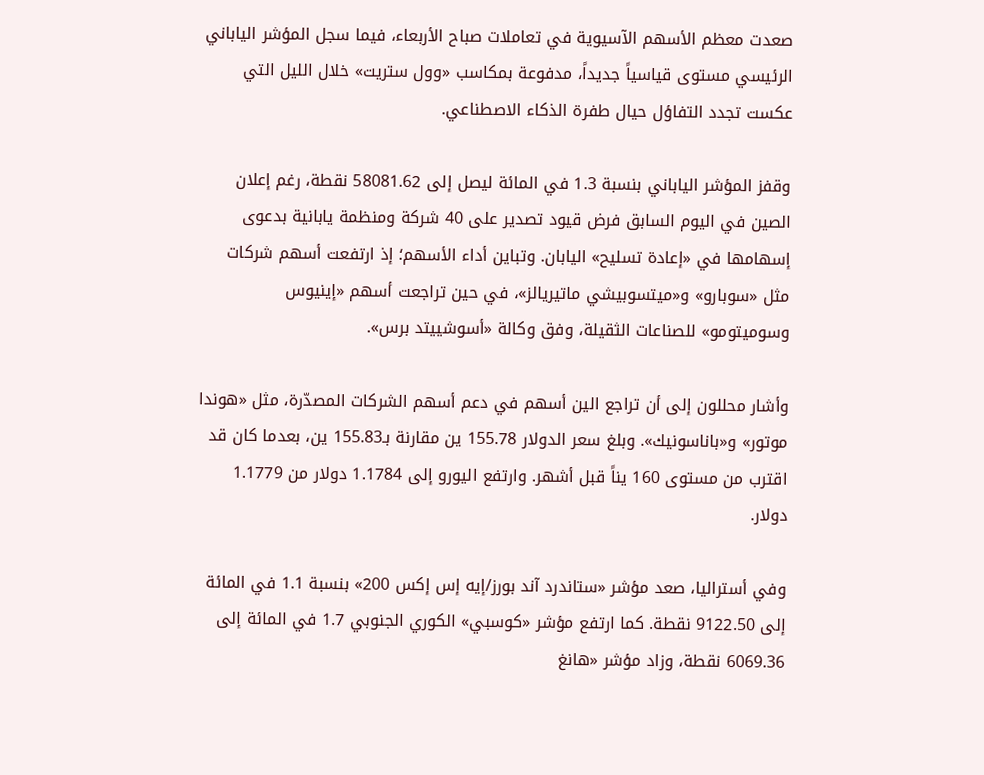صعدت معظم الأسهم الآسيوية في تعاملات صباح الأربعاء، فيما سجل المؤشر الياباني الرئيسي مستوى قياسياً جديداً، مدفوعة بمكاسب «وول ستريت» خلال الليل التي عكست تجدد التفاؤل حيال طفرة الذكاء الاصطناعي.

وقفز المؤشر الياباني بنسبة 1.3 في المائة ليصل إلى 58081.62 نقطة، رغم إعلان الصين في اليوم السابق فرض قيود تصدير على 40 شركة ومنظمة يابانية بدعوى إسهامها في «إعادة تسليح» اليابان. وتباين أداء الأسهم؛ إذ ارتفعت أسهم شركات مثل «سوبارو» و«ميتسوبيشي ماتيريالز»، في حين تراجعت أسهم «إينيوس وسوميتومو» للصناعات الثقيلة، وفق وكالة «أسوشييتد برس».

وأشار محللون إلى أن تراجع الين أسهم في دعم أسهم الشركات المصدّرة، مثل «هوندا موتور» و«باناسونيك». وبلغ سعر الدولار 155.78 ين مقارنة بـ155.83 ين، بعدما كان قد اقترب من مستوى 160 يناً قبل أشهر. وارتفع اليورو إلى 1.1784 دولار من 1.1779 دولار.

وفي أستراليا، صعد مؤشر «ستاندرد آند بورز/إيه إس إكس 200» بنسبة 1.1 في المائة إلى 9122.50 نقطة. كما ارتفع مؤشر «كوسبي» الكوري الجنوبي 1.7 في المائة إلى 6069.36 نقطة، وزاد مؤشر «هانغ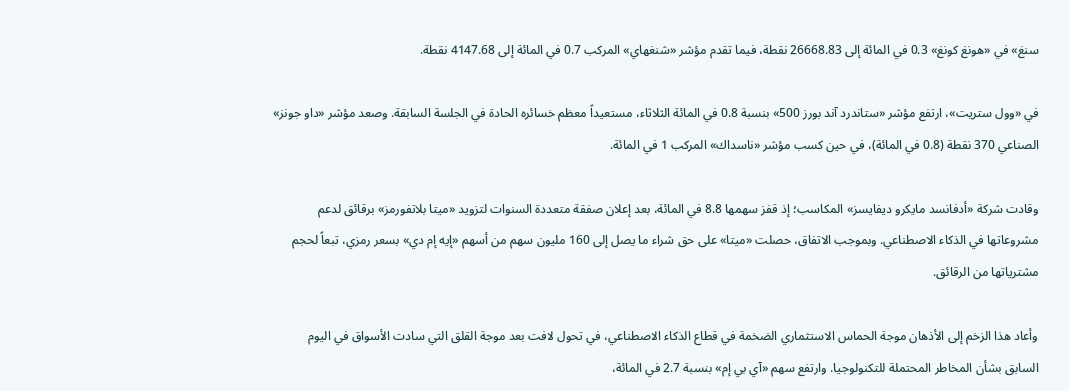سنغ» في «هونغ كونغ» 0.3 في المائة إلى 26668.83 نقطة، فيما تقدم مؤشر «شنغهاي» المركب 0.7 في المائة إلى 4147.68 نقطة.

في «وول ستريت»، ارتفع مؤشر «ستاندرد آند بورز 500» بنسبة 0.8 في المائة الثلاثاء، مستعيداً معظم خسائره الحادة في الجلسة السابقة. وصعد مؤشر «داو جونز» الصناعي 370 نقطة (0.8 في المائة)، في حين كسب مؤشر «ناسداك» المركب 1 في المائة.

وقادت شركة «أدفانسد مايكرو ديفايسز» المكاسب؛ إذ قفز سهمها 8.8 في المائة، بعد إعلان صفقة متعددة السنوات لتزويد «ميتا بلاتفورمز» برقائق لدعم مشروعاتها في الذكاء الاصطناعي. وبموجب الاتفاق، حصلت «ميتا» على حق شراء ما يصل إلى 160 مليون سهم من أسهم «إيه إم دي» بسعر رمزي، تبعاً لحجم مشترياتها من الرقائق.

وأعاد هذا الزخم إلى الأذهان موجة الحماس الاستثماري الضخمة في قطاع الذكاء الاصطناعي، في تحول لافت بعد موجة القلق التي سادت الأسواق في اليوم السابق بشأن المخاطر المحتملة للتكنولوجيا. وارتفع سهم «آي بي إم» بنسبة 2.7 في المائة،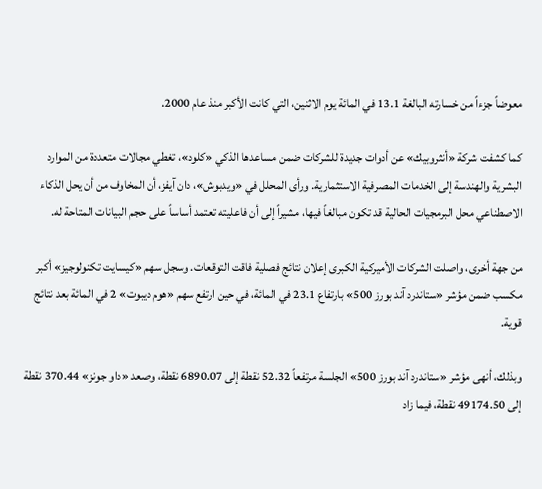معوضاً جزءاً من خسارته البالغة 13.1 في المائة يوم الاثنين، التي كانت الأكبر منذ عام 2000.

كما كشفت شركة «أنثروبيك» عن أدوات جديدة للشركات ضمن مساعدها الذكي «كلود»، تغطي مجالات متعددة من الموارد البشرية والهندسة إلى الخدمات المصرفية الاستثمارية. ورأى المحلل في «ويدبوش»، دان آيفز، أن المخاوف من أن يحل الذكاء الاصطناعي محل البرمجيات الحالية قد تكون مبالغاً فيها، مشيراً إلى أن فاعليته تعتمد أساساً على حجم البيانات المتاحة له.

من جهة أخرى، واصلت الشركات الأميركية الكبرى إعلان نتائج فصلية فاقت التوقعات. وسجل سهم «كيسايت تكنولوجيز» أكبر مكسب ضمن مؤشر «ستاندرد آند بورز 500» بارتفاع 23.1 في المائة، في حين ارتفع سهم «هوم ديبوت» 2 في المائة بعد نتائج قوية.

وبذلك، أنهى مؤشر «ستاندرد آند بورز 500» الجلسة مرتفعاً 52.32 نقطة إلى 6890.07 نقطة، وصعد «داو جونز» 370.44 نقطة إلى 49174.50 نقطة، فيما زاد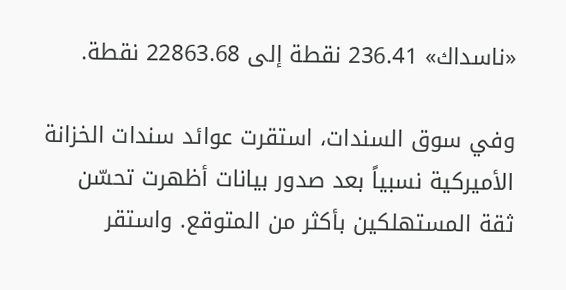«ناسداك» 236.41 نقطة إلى 22863.68 نقطة.

وفي سوق السندات، استقرت عوائد سندات الخزانة الأميركية نسبياً بعد صدور بيانات أظهرت تحسّن ثقة المستهلكين بأكثر من المتوقع. واستقر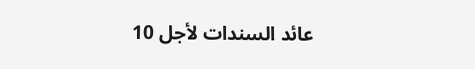عائد السندات لأجل 10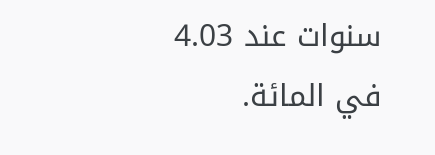سنوات عند 4.03 في المائة.